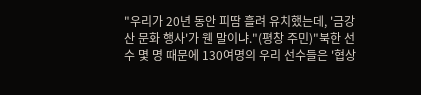"우리가 20년 동안 피땀 흘려 유치했는데, '금강산 문화 행사'가 웬 말이냐."(평창 주민)"북한 선수 몇 명 때문에 130여명의 우리 선수들은 '협상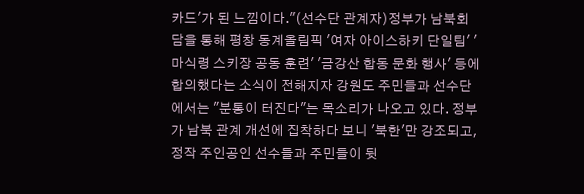카드'가 된 느낌이다."(선수단 관계자)정부가 남북회담을 통해 평창 동계올림픽 '여자 아이스하키 단일팀' '마식령 스키장 공동 훈련' '금강산 합동 문화 행사' 등에 합의했다는 소식이 전해지자 강원도 주민들과 선수단에서는 "분통이 터진다"는 목소리가 나오고 있다. 정부가 남북 관계 개선에 집착하다 보니 '북한'만 강조되고, 정작 주인공인 선수들과 주민들이 뒷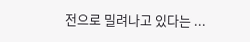전으로 밀려나고 있다는 ...